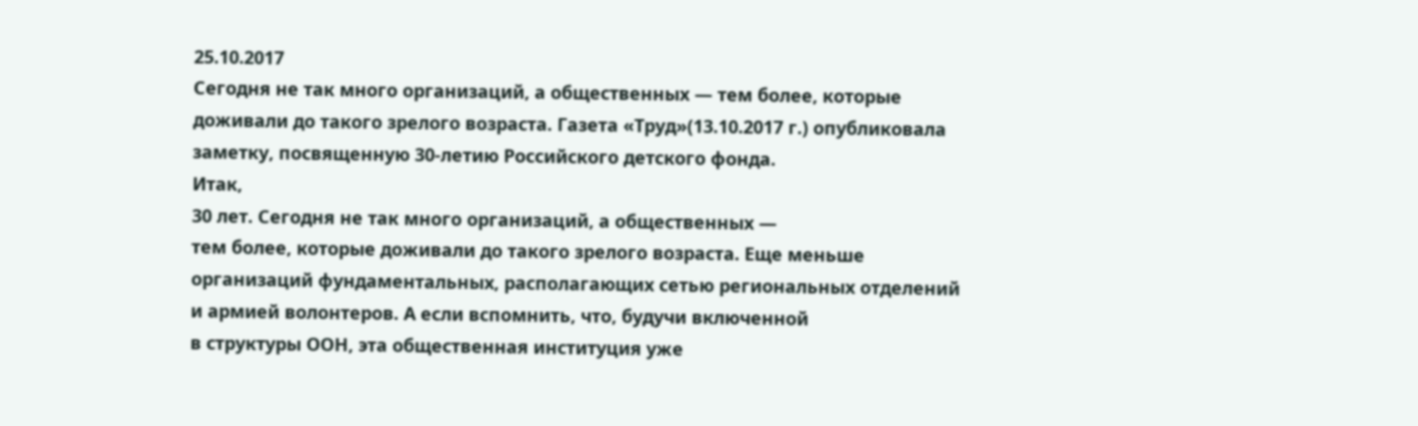25.10.2017
Сегодня не так много организаций, а общественных — тем более, которые
доживали до такого зрелого возраста. Газета «Труд»(13.10.2017 г.) опубликовала
заметку, посвященную 30-летию Российского детского фонда.
Итак,
30 лет. Сегодня не так много организаций, а общественных —
тем более, которые доживали до такого зрелого возраста. Еще меньше
организаций фундаментальных, располагающих сетью региональных отделений
и армией волонтеров. А если вспомнить, что, будучи включенной
в структуры ООН, эта общественная институция уже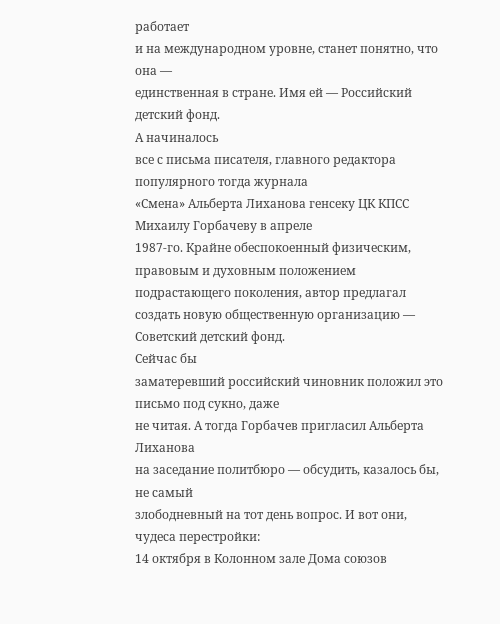работает
и на международном уровне, станет понятно, что она —
единственная в стране. Имя ей — Российский детский фонд.
А начиналось
все с письма писателя, главного редактора популярного тогда журнала
«Смена» Альберта Лиханова генсеку ЦК КПСС Михаилу Горбачеву в апреле
1987-го. Крайне обеспокоенный физическим, правовым и духовным положением
подрастающего поколения, автор предлагал создать новую общественную организацию —
Советский детский фонд.
Сейчас бы
заматеревший российский чиновник положил это письмо под сукно, даже
не читая. А тогда Горбачев пригласил Альберта Лиханова
на заседание политбюро — обсудить, казалось бы, не самый
злободневный на тот день вопрос. И вот они, чудеса перестройки:
14 октября в Колонном зале Дома союзов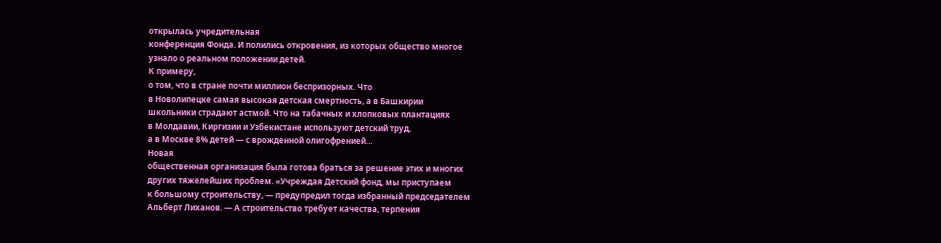открылась учредительная
конференция Фонда. И полились откровения, из которых общество многое
узнало о реальном положении детей.
К примеру,
о том, что в стране почти миллион беспризорных. Что
в Новолипецке самая высокая детская смертность, а в Башкирии
школьники страдают астмой. Что на табачных и хлопковых плантациях
в Молдавии, Киргизии и Узбекистане используют детский труд,
а в Москве 8% детей — с врожденной олигофренией…
Новая
общественная организация была готова браться за решение этих и многих
других тяжелейших проблем. «Учреждая Детский фонд, мы приступаем
к большому строительству, — предупредил тогда избранный председателем
Альберт Лиханов. — А строительство требует качества, терпения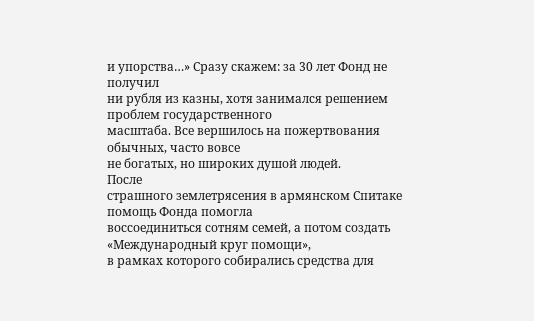и упорства…» Сразу скажем: за 30 лет Фонд не получил
ни рубля из казны, хотя занимался решением проблем государственного
масштаба. Все вершилось на пожертвования обычных, часто вовсе
не богатых, но широких душой людей.
После
страшного землетрясения в армянском Спитаке помощь Фонда помогла
воссоединиться сотням семей, а потом создать «Международный круг помощи»,
в рамках которого собирались средства для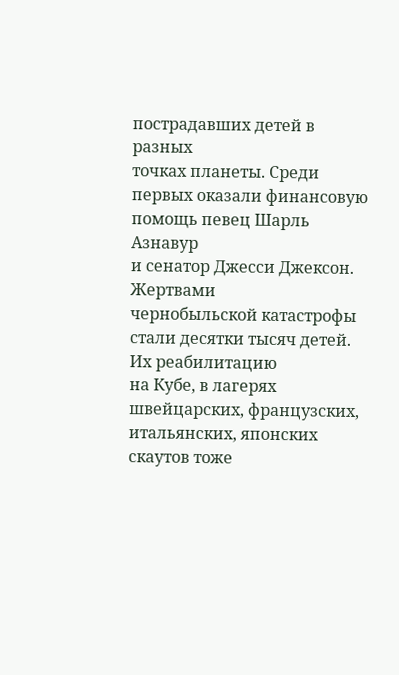пострадавших детей в разных
точках планеты. Среди первых оказали финансовую помощь певец Шарль Азнавур
и сенатор Джесси Джексон.
Жертвами
чернобыльской катастрофы стали десятки тысяч детей. Их реабилитацию
на Кубе, в лагерях швейцарских, французских, итальянских, японских
скаутов тоже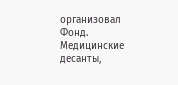организовал Фонд. Медицинские десанты,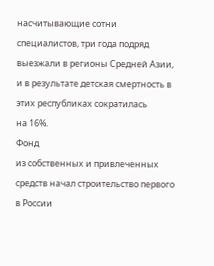насчитывающие сотни
специалистов, три года подряд выезжали в регионы Средней Азии,
и в результате детская смертность в этих республиках сократилась
на 16%.
Фонд
из собственных и привлеченных средств начал строительство первого
в России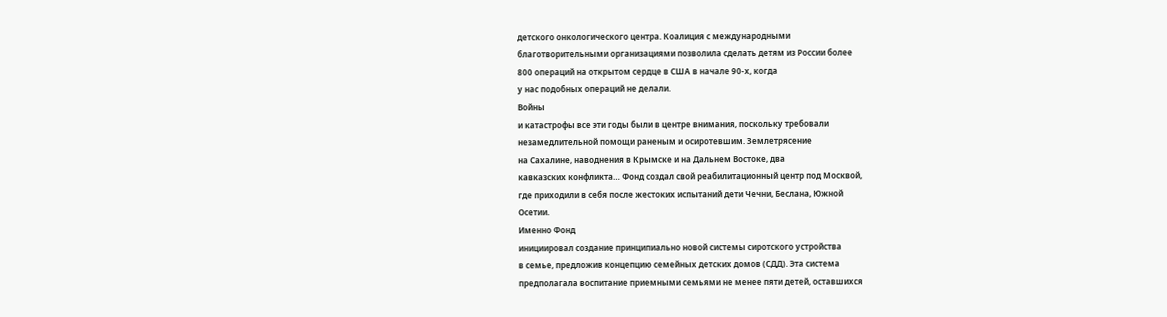детского онкологического центра. Коалиция с международными
благотворительными организациями позволила сделать детям из России более
800 операций на открытом сердце в США в начале 90-х, когда
у нас подобных операций не делали.
Войны
и катастрофы все эти годы были в центре внимания, поскольку требовали
незамедлительной помощи раненым и осиротевшим. Землетрясение
на Сахалине, наводнения в Крымске и на Дальнем Востоке, два
кавказских конфликта… Фонд создал свой реабилитационный центр под Москвой,
где приходили в себя после жестоких испытаний дети Чечни, Беслана, Южной
Осетии.
Именно Фонд
инициировал создание принципиально новой системы сиротского устройства
в семье, предложив концепцию семейных детских домов (СДД). Эта система
предполагала воспитание приемными семьями не менее пяти детей, оставшихся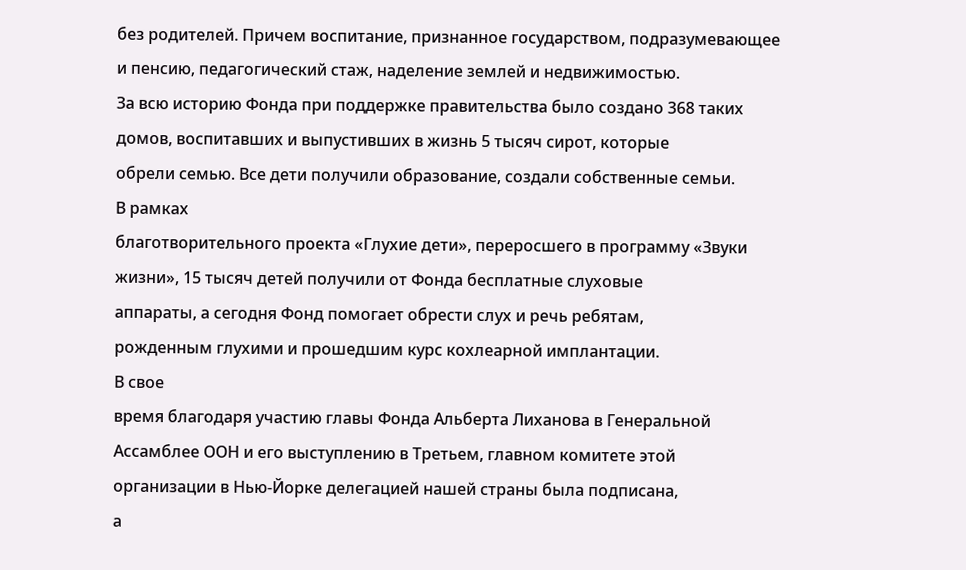без родителей. Причем воспитание, признанное государством, подразумевающее
и пенсию, педагогический стаж, наделение землей и недвижимостью.
За всю историю Фонда при поддержке правительства было создано 368 таких
домов, воспитавших и выпустивших в жизнь 5 тысяч сирот, которые
обрели семью. Все дети получили образование, создали собственные семьи.
В рамках
благотворительного проекта «Глухие дети», переросшего в программу «Звуки
жизни», 15 тысяч детей получили от Фонда бесплатные слуховые
аппараты, а сегодня Фонд помогает обрести слух и речь ребятам,
рожденным глухими и прошедшим курс кохлеарной имплантации.
В свое
время благодаря участию главы Фонда Альберта Лиханова в Генеральной
Ассамблее ООН и его выступлению в Третьем, главном комитете этой
организации в Нью-Йорке делегацией нашей страны была подписана,
а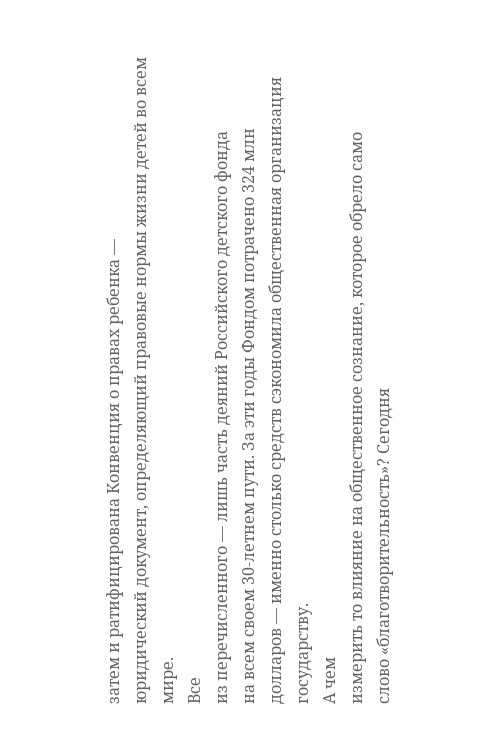затем и ратифицирована Конвенция о правах ребенка —
юридический документ, определяющий правовые нормы жизни детей во всем
мире.
Все
из перечисленного — лишь часть деяний Российского детского фонда
на всем своем 30-летнем пути. За эти годы Фондом потрачено 324 млн
долларов — именно столько средств сэкономила общественная организация
государству.
А чем
измерить то влияние на общественное сознание, которое обрело само
слово «благотворительность»? Сегодня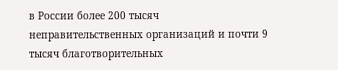в России более 200 тысяч
неправительственных организаций и почти 9 тысяч благотворительных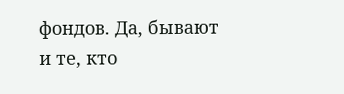фондов. Да, бывают и те, кто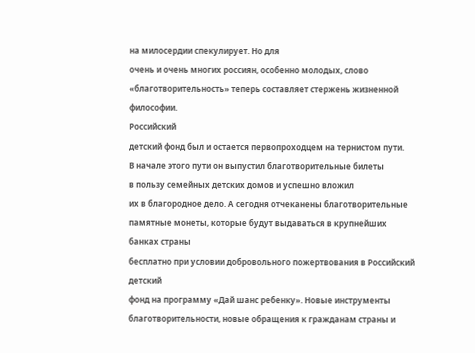на милосердии спекулирует. Но для
очень и очень многих россиян, особенно молодых, слово
«благотворительность» теперь составляет стержень жизненной философии.
Российский
детский фонд был и остается первопроходцем на тернистом пути.
В начале этого пути он выпустил благотворительные билеты
в пользу семейных детских домов и успешно вложил
их в благородное дело. А сегодня отчеканены благотворительные
памятные монеты, которые будут выдаваться в крупнейших банках страны
бесплатно при условии добровольного пожертвования в Российский детский
фонд на программу «Дай шанс ребенку». Новые инструменты
благотворительности, новые обращения к гражданам страны и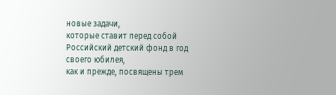новые задачи,
которые ставит перед собой Российский детский фонд в год своего юбилея,
как и прежде, посвящены трем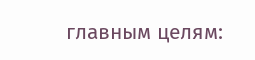главным целям: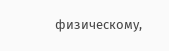физическому,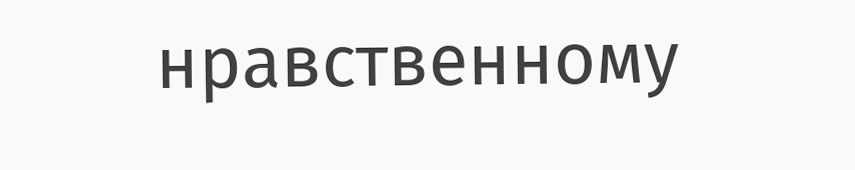нравственному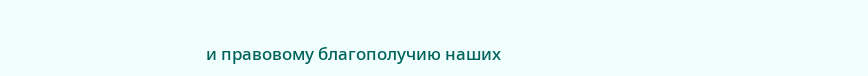и правовому благополучию наших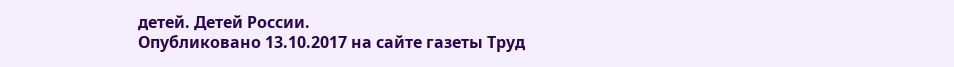детей. Детей России.
Опубликовано 13.10.2017 на сайте газеты Труд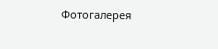Фотогалерея